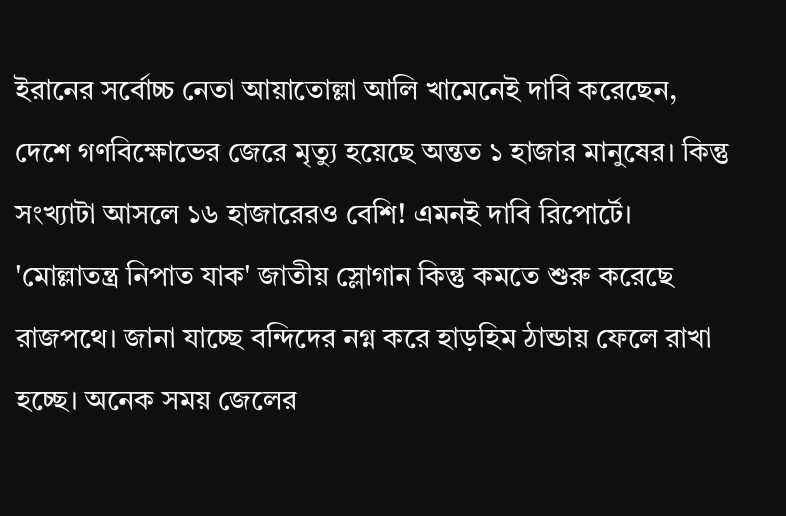ইরানের সর্বোচ্চ নেতা আয়াতোল্লা আলি খামেনেই দাবি করেছেন, দেশে গণবিক্ষোভের জেরে মৃত্যু হয়েছে অন্তত ১ হাজার মানুষের। কিন্তু সংখ্যাটা আসলে ১৬ হাজারেরও বেশি! এমনই দাবি রিপোর্টে। 'মোল্লাতন্ত্র নিপাত যাক' জাতীয় স্লোগান কিন্তু কমতে শুরু করেছে রাজপথে। জানা যাচ্ছে বন্দিদের নগ্ন করে হাড়হিম ঠান্ডায় ফেলে রাখা হচ্ছে। অনেক সময় জেলের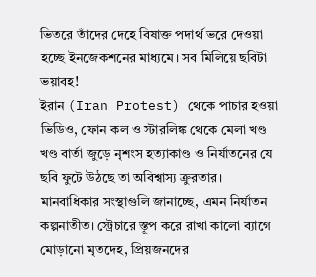ভিতরে তাঁদের দেহে বিষাক্ত পদার্থ ভরে দেওয়া হচ্ছে ইনজেকশনের মাধ্যমে। সব মিলিয়ে ছবিটা ভয়াবহ!
ইরান (Iran Protest) থেকে পাচার হওয়া ভিডিও, ফোন কল ও স্টারলিঙ্ক থেকে মেলা খণ্ড খণ্ড বার্তা জুড়ে নৃশংস হত্যাকাণ্ড ও নির্যাতনের যে ছবি ফুটে উঠছে তা অবিশ্বাস্য ক্রুরতার। মানবাধিকার সংস্থাগুলি জানাচ্ছে, এমন নির্যাতন কল্পনাতীত। স্ট্রেচারে স্তূপ করে রাখা কালো ব্যাগে মোড়ানো মৃতদেহ, প্রিয়জনদের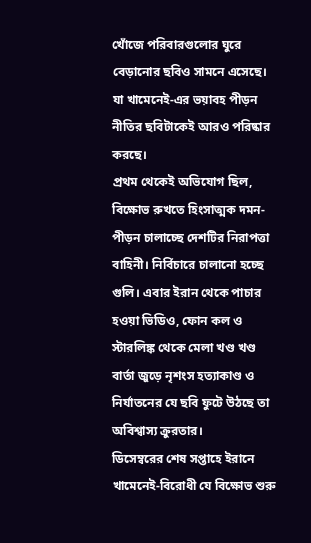খোঁজে পরিবারগুলোর ঘুরে বেড়ানোর ছবিও সামনে এসেছে। যা খামেনেই-এর ভয়াবহ পীড়ন নীতির ছবিটাকেই আরও পরিষ্কার করছে।
প্রথম থেকেই অভিযোগ ছিল, বিক্ষোভ রুখতে হিংসাত্মক দমন-পীড়ন চালাচ্ছে দেশটির নিরাপত্তা বাহিনী। নির্বিচারে চালানো হচ্ছে গুলি। এবার ইরান থেকে পাচার হওয়া ভিডিও, ফোন কল ও স্টারলিঙ্ক থেকে মেলা খণ্ড খণ্ড বার্তা জুড়ে নৃশংস হত্যাকাণ্ড ও নির্যাতনের যে ছবি ফুটে উঠছে তা অবিশ্বাস্য ক্রুরতার।
ডিসেম্বরের শেষ সপ্তাহে ইরানে খামেনেই-বিরোধী যে বিক্ষোভ শুরু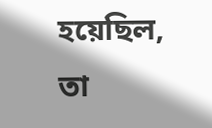হয়েছিল, তা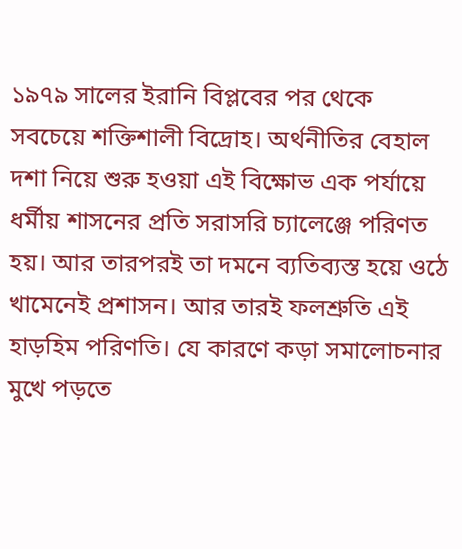১৯৭৯ সালের ইরানি বিপ্লবের পর থেকে সবচেয়ে শক্তিশালী বিদ্রোহ। অর্থনীতির বেহাল দশা নিয়ে শুরু হওয়া এই বিক্ষোভ এক পর্যায়ে ধর্মীয় শাসনের প্রতি সরাসরি চ্যালেঞ্জে পরিণত হয়। আর তারপরই তা দমনে ব্যতিব্যস্ত হয়ে ওঠে খামেনেই প্রশাসন। আর তারই ফলশ্রুতি এই হাড়হিম পরিণতি। যে কারণে কড়া সমালোচনার মুখে পড়তে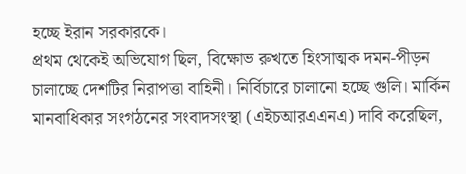হচ্ছে ইরান সরকারকে।
প্রথম থেকেই অভিযোগ ছিল, বিক্ষোভ রুখতে হিংসাত্মক দমন-পীড়ন চালাচ্ছে দেশটির নিরাপত্তা বাহিনী। নির্বিচারে চালানো হচ্ছে গুলি। মার্কিন মানবাধিকার সংগঠনের সংবাদসংস্থা (এইচআরএএনএ) দাবি করেছিল,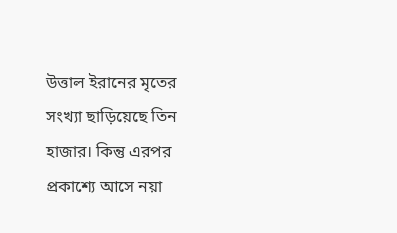উত্তাল ইরানের মৃতের সংখ্যা ছাড়িয়েছে তিন হাজার। কিন্তু এরপর প্রকাশ্যে আসে নয়া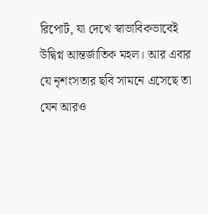রিপোর্ট, যা দেখে স্বাভাবিকভাবেই উদ্বিগ্ন আন্তর্জাতিক মহল। আর এবার যে নৃশংসতার ছবি সামনে এসেছে তা যেন আরও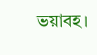ভয়াবহ।